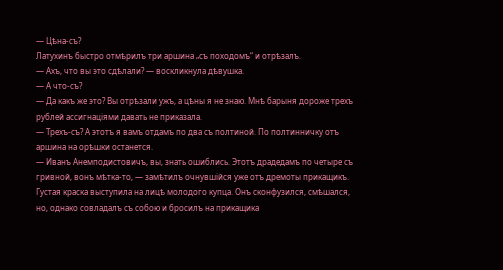— Цѣна-съ?
Латухинъ быстро отмѣрилъ три аршина „съ походомъ“ и отрѣзалъ.
— Ахъ, что вы это сдѣлали? — воскликнула дѣвушка.
— А что-съ?
— Да какъ же это? Вы отрѣзали ужъ, а цѣны я не знаю. Мнѣ барыня дороже трехъ рублей ассигнаціями давать не приказала.
— Трехъ-съ? А этотъ я вамъ отдамъ по два съ полтиной. По полтинничку отъ аршина на орѣшки останется.
— Иванъ Анемподистовичъ, вы, знать ошиблись. Этотъ драдедамъ по четыре съ гривной, вонъ мѣтка-то, — замѣтилъ очнувшійся уже отъ дремоты прикащикъ.
Густая краска выступила на лицѣ молодого купца. Онъ сконфузился, смѣшался, но, однако совладалъ съ собою и бросилъ на прикащика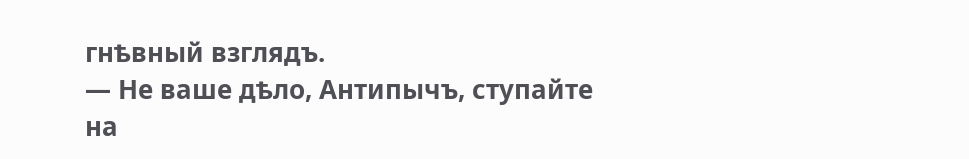гнѣвный взглядъ.
— Не ваше дѣло, Антипычъ, ступайте на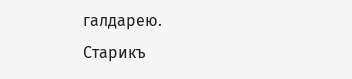галдарею.
Старикъ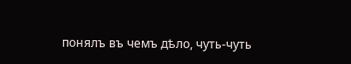понялъ въ чемъ дѣло, чуть-чуть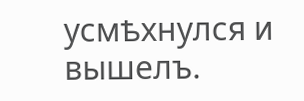усмѣхнулся и вышелъ.